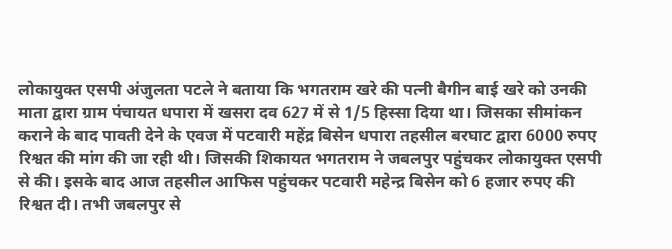लोकायुक्त एसपी अंजुलता पटले ने बताया कि भगतराम खरे की पत्नी बैगीन बाई खरे को उनकी माता द्वारा ग्राम पंचायत धपारा में खसरा दव 627 में से 1/5 हिस्सा दिया था। जिसका सीमांकन कराने के बाद पावती देने के एवज में पटवारी महेंद्र बिसेन धपारा तहसील बरघाट द्वारा 6000 रुपए रिश्वत की मांग की जा रही थी। जिसकी शिकायत भगतराम ने जबलपुर पहुंचकर लोकायुक्त एसपी से की। इसके बाद आज तहसील आफिस पहुंचकर पटवारी महेन्द्र बिसेन को 6 हजार रुपए की रिश्वत दी। तभी जबलपुर से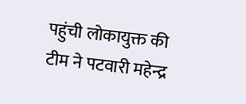पहुंची लोकायुक्त की टीम ने पटवारी महेन्द्र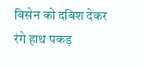बिसेन को दबिश देकर रंगे हाथ पकड़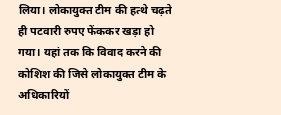लिया। लोकायुक्त टीम की हत्थे चढ़ते ही पटवारी रुपए फेंककर खड़ा हो गया। यहां तक कि विवाद करने की कोशिश की जिसे लोकायुक्त टीम के अधिकारियों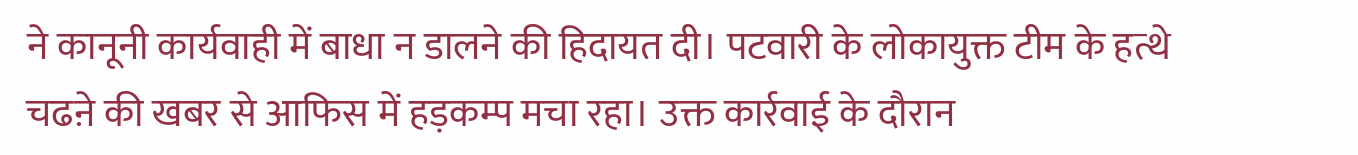ने कानूनी कार्यवाही में बाधा न डालने की हिदायत दी। पटवारी के लोकायुक्त टीम के हत्थे चढऩे की खबर से आफिस में हड़कम्प मचा रहा। उक्त कार्रवाई के दौरान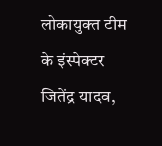लोकायुक्त टीम के इंस्पेक्टर जितेंद्र यादव,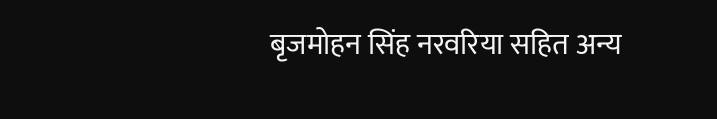बृजमोहन सिंह नरवरिया सहित अन्य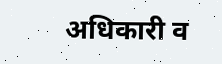अधिकारी व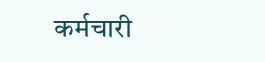कर्मचारी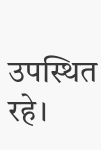उपस्थित रहे।